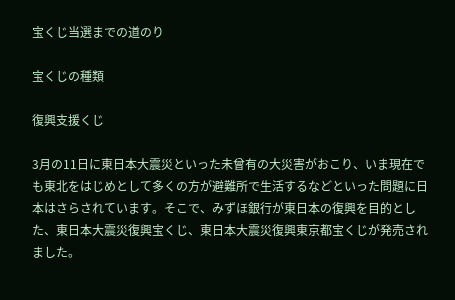宝くじ当選までの道のり

宝くじの種類

復興支援くじ

3月の11日に東日本大震災といった未曾有の大災害がおこり、いま現在でも東北をはじめとして多くの方が避難所で生活するなどといった問題に日本はさらされています。そこで、みずほ銀行が東日本の復興を目的とした、東日本大震災復興宝くじ、東日本大震災復興東京都宝くじが発売されました。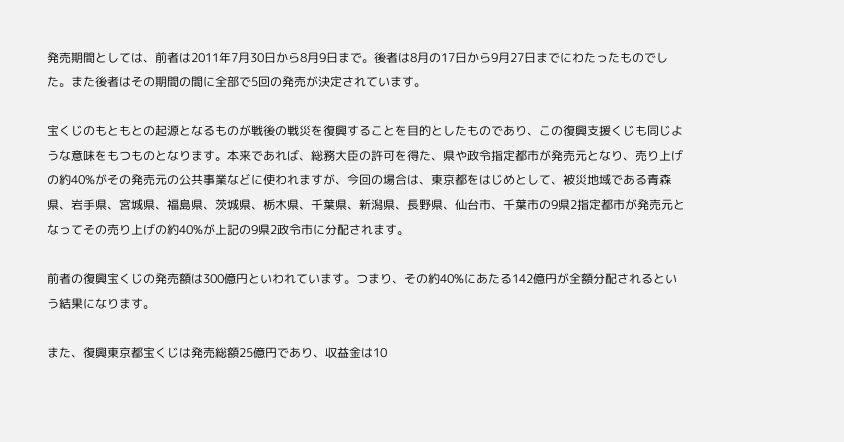発売期間としては、前者は2011年7月30日から8月9日まで。後者は8月の17日から9月27日までにわたったものでした。また後者はその期間の間に全部で5回の発売が決定されています。

宝くじのもともとの起源となるものが戦後の戦災を復興することを目的としたものであり、この復興支援くじも同じような意味をもつものとなります。本来であれば、総務大臣の許可を得た、県や政令指定都市が発売元となり、売り上げの約40%がその発売元の公共事業などに使われますが、今回の場合は、東京都をはじめとして、被災地域である青森県、岩手県、宮城県、福島県、茨城県、栃木県、千葉県、新潟県、長野県、仙台市、千葉市の9県2指定都市が発売元となってその売り上げの約40%が上記の9県2政令市に分配されます。

前者の復興宝くじの発売額は300億円といわれています。つまり、その約40%にあたる142億円が全額分配されるという結果になります。

また、復興東京都宝くじは発売総額25億円であり、収益金は10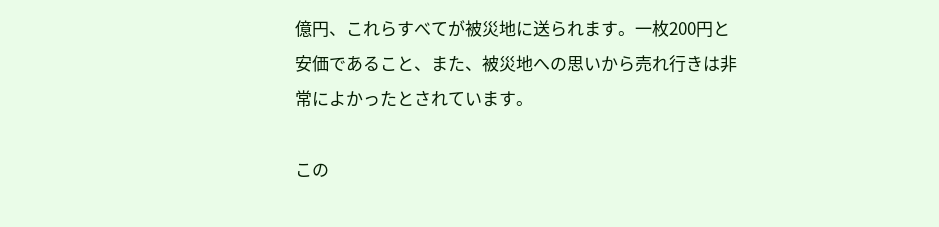億円、これらすべてが被災地に送られます。一枚200円と安価であること、また、被災地への思いから売れ行きは非常によかったとされています。

この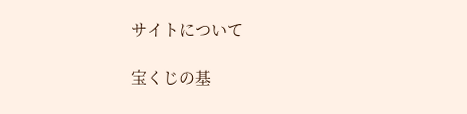サイトについて

宝くじの基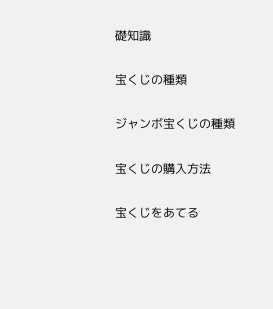礎知識

宝くじの種類

ジャンボ宝くじの種類

宝くじの購入方法

宝くじをあてる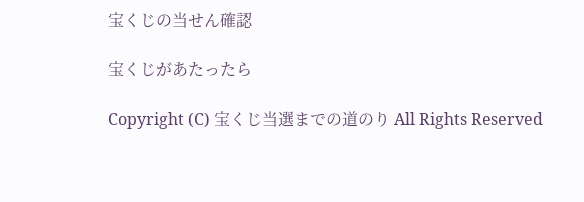宝くじの当せん確認

宝くじがあたったら

Copyright (C) 宝くじ当選までの道のり All Rights Reserved